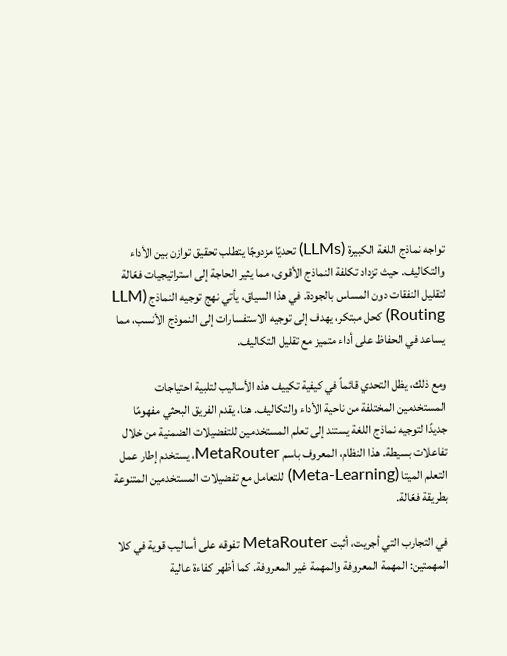تواجه نماذج اللغة الكبيرة (LLMs) تحديًا مزدوجًا يتطلب تحقيق توازن بين الأداء والتكاليف. حيث تزداد تكلفة النماذج الأقوى، مما يثير الحاجة إلى استراتيجيات فعّالة لتقليل النفقات دون المساس بالجودة. في هذا السياق، يأتي نهج توجيه النماذج (LLM Routing) كحل مبتكر، يهدف إلى توجيه الاستفسارات إلى النموذج الأنسب، مما يساعد في الحفاظ على أداء متميز مع تقليل التكاليف.

ومع ذلك، يظل التحدي قائماً في كيفية تكييف هذه الأساليب لتلبية احتياجات المستخدمين المختلفة من ناحية الأداء والتكاليف. هنا، يقدم الفريق البحثي مفهومًا جديدًا لتوجيه نماذج اللغة يستند إلى تعلم المستخدمين للتفضيلات الضمنية من خلال تفاعلات بسيطة. هذا النظام، المعروف باسم MetaRouter، يستخدم إطار عمل التعلم الميتا (Meta-Learning) للتعامل مع تفضيلات المستخدمين المتنوعة بطريقة فعّالة.

في التجارب التي أجريت، أثبت MetaRouter تفوقه على أساليب قوية في كلا المهمتين: المهمة المعروفة والمهمة غير المعروفة. كما أظهر كفاءة عالية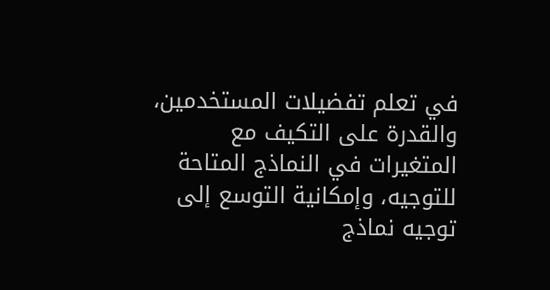في تعلم تفضيلات المستخدمين، والقدرة على التكيف مع المتغيرات في النماذج المتاحة للتوجيه، وإمكانية التوسع إلى توجيه نماذج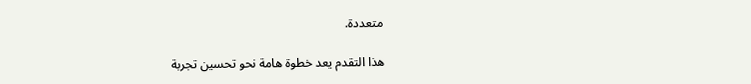متعددة.

هذا التقدم يعد خطوة هامة نحو تحسين تجربة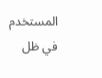المستخدم في ظل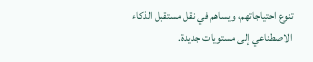تنوع احتياجاتهم، ويساهم في نقل مستقبل الذكاء الاصطناعي إلى مستويات جديدة.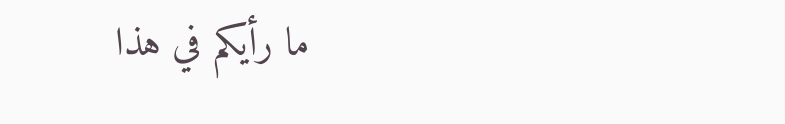ما رأيكم في هذا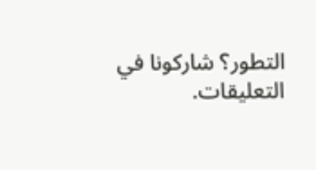التطور؟ شاركونا في التعليقات.